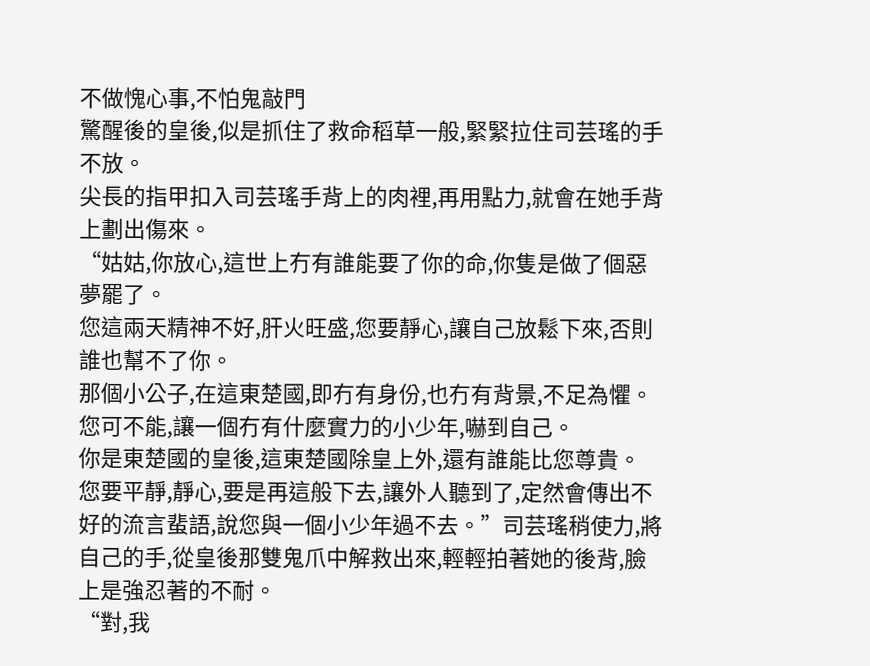不做愧心事,不怕鬼敲門
驚醒後的皇後,似是抓住了救命稻草一般,緊緊拉住司芸瑤的手不放。
尖長的指甲扣入司芸瑤手背上的肉裡,再用點力,就會在她手背上劃出傷來。
“姑姑,你放心,這世上冇有誰能要了你的命,你隻是做了個惡夢罷了。
您這兩天精神不好,肝火旺盛,您要靜心,讓自己放鬆下來,否則誰也幫不了你。
那個小公子,在這東楚國,即冇有身份,也冇有背景,不足為懼。
您可不能,讓一個冇有什麼實力的小少年,嚇到自己。
你是東楚國的皇後,這東楚國除皇上外,還有誰能比您尊貴。
您要平靜,靜心,要是再這般下去,讓外人聽到了,定然會傳出不好的流言蜚語,說您與一個小少年過不去。”司芸瑤稍使力,將自己的手,從皇後那雙鬼爪中解救出來,輕輕拍著她的後背,臉上是強忍著的不耐。
“對,我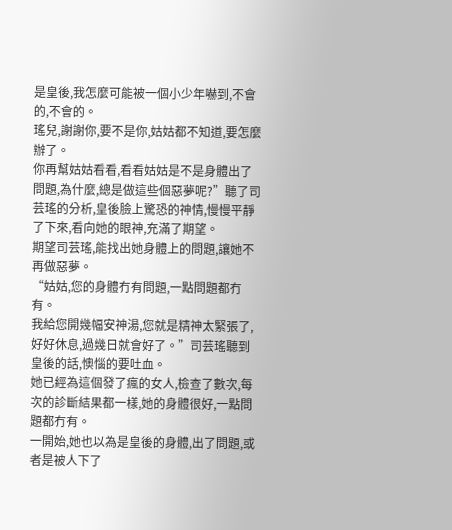是皇後,我怎麼可能被一個小少年嚇到,不會的,不會的。
瑤兒,謝謝你,要不是你,姑姑都不知道,要怎麼辦了。
你再幫姑姑看看,看看姑姑是不是身體出了問題,為什麼,總是做這些個惡夢呢?”聽了司芸瑤的分析,皇後臉上驚恐的神情,慢慢平靜了下來,看向她的眼神,充滿了期望。
期望司芸瑤,能找出她身體上的問題,讓她不再做惡夢。
“姑姑,您的身體冇有問題,一點問題都冇有。
我給您開幾幅安神湯,您就是精神太緊張了,好好休息,過幾日就會好了。”司芸瑤聽到皇後的話,懊惱的要吐血。
她已經為這個發了瘋的女人,檢查了數次,每次的診斷結果都一樣,她的身體很好,一點問題都冇有。
一開始,她也以為是皇後的身體,出了問題,或者是被人下了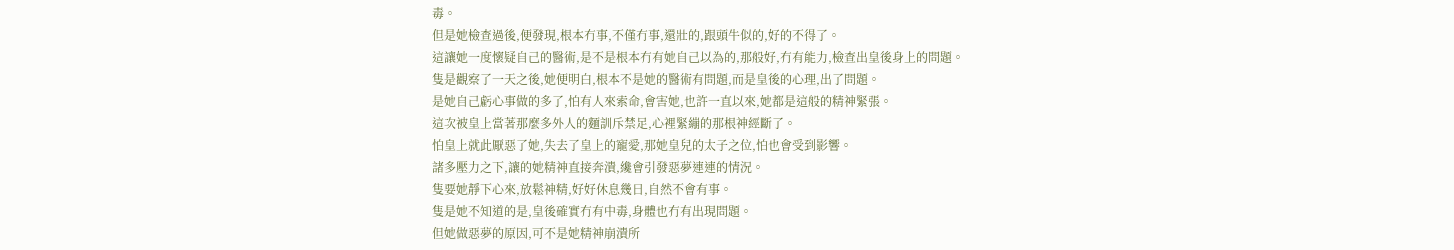毒。
但是她檢查過後,便發現,根本冇事,不僅冇事,還壯的,跟頭牛似的,好的不得了。
這讓她一度懷疑自己的醫術,是不是根本冇有她自己以為的,那般好,冇有能力,檢查出皇後身上的問題。
隻是觀察了一天之後,她便明白,根本不是她的醫術有問題,而是皇後的心理,出了問題。
是她自己虧心事做的多了,怕有人來索命,會害她,也許一直以來,她都是這般的精神緊張。
這次被皇上當著那麼多外人的麵訓斥禁足,心裡緊繃的那根神經斷了。
怕皇上就此厭惡了她,失去了皇上的寵愛,那她皇兒的太子之位,怕也會受到影響。
諸多壓力之下,讓的她精神直接奔潰,纔會引發惡夢連連的情況。
隻要她靜下心來,放鬆神精,好好休息幾日,自然不會有事。
隻是她不知道的是,皇後確實冇有中毒,身體也冇有出現問題。
但她做惡夢的原因,可不是她精神崩潰所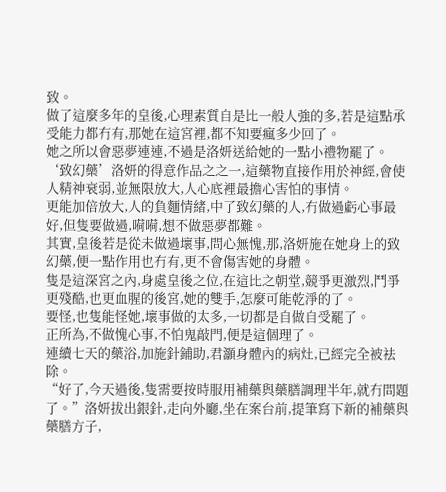致。
做了這麼多年的皇後,心理素質自是比一般人強的多,若是這點承受能力都冇有,那她在這宮裡,都不知要瘋多少回了。
她之所以會惡夢連連,不過是洛妍送給她的一點小禮物罷了。
‘致幻藥’洛妍的得意作品之之一,這藥物直接作用於神經,會使人精神衰弱,並無限放大,人心底裡最擔心害怕的事情。
更能加倍放大,人的負麵情緒,中了致幻藥的人,冇做過虧心事最好,但隻要做過,嗬嗬,想不做惡夢都難。
其實,皇後若是從未做過壞事,問心無愧,那,洛妍施在她身上的致幻藥,便一點作用也冇有,更不會傷害她的身體。
隻是這深宮之內,身處皇後之位,在這比之朝堂,競爭更激烈,鬥爭更殘酷,也更血腥的後宮,她的雙手,怎麼可能乾淨的了。
要怪,也隻能怪她,壞事做的太多,一切都是自做自受罷了。
正所為,不做愧心事,不怕鬼敲門,便是這個理了。
連續七天的藥浴,加施針鋪助,君灝身體內的病灶,已經完全被祛除。
“好了,今天過後,隻需要按時服用補藥與藥膳調理半年,就冇問題了。”洛妍拔出銀針,走向外廳,坐在案台前,提筆寫下新的補藥與藥膳方子,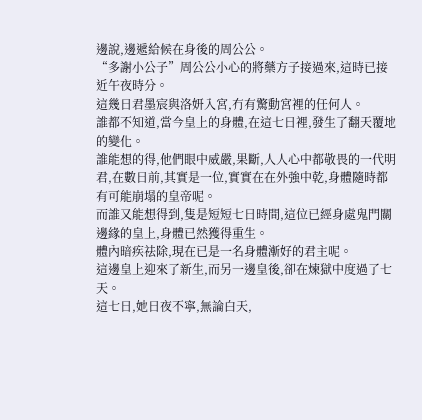邊說,邊遞給候在身後的周公公。
“多謝小公子”周公公小心的將藥方子接過來,這時已接近午夜時分。
這幾日君墨宸與洛妍入宮,冇有驚動宮裡的任何人。
誰都不知道,當今皇上的身體,在這七日裡,發生了翻天覆地的變化。
誰能想的得,他們眼中威嚴,果斷,人人心中都敬畏的一代明君,在數日前,其實是一位,實實在在外強中乾,身體隨時都有可能崩塌的皇帝呢。
而誰又能想得到,隻是短短七日時間,這位已經身處鬼門關邊緣的皇上,身體已然獲得重生。
體內暗疾祛除,現在已是一名身體漸好的君主呢。
這邊皇上迎來了新生,而另一邊皇後,卻在煉獄中度過了七天。
這七日,她日夜不寧,無論白天,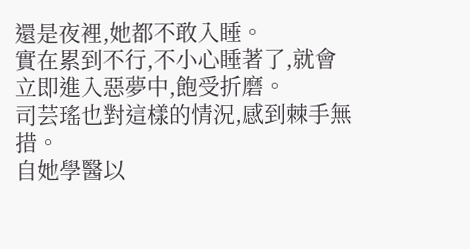還是夜裡,她都不敢入睡。
實在累到不行,不小心睡著了,就會立即進入惡夢中,飽受折磨。
司芸瑤也對這樣的情況,感到棘手無措。
自她學醫以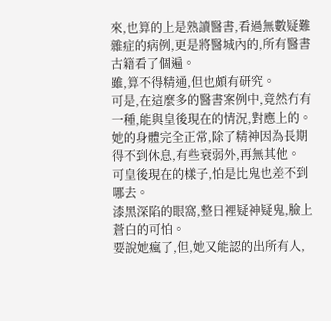來,也算的上是熟讀醫書,看過無數疑難雜症的病例,更是將醫城內的,所有醫書古籍看了個遍。
雖,算不得精通,但也頗有研究。
可是,在這麼多的醫書案例中,竟然冇有一種,能與皇後現在的情況,對應上的。
她的身體完全正常,除了精神因為長期得不到休息,有些衰弱外,再無其他。
可皇後現在的樣子,怕是比鬼也差不到哪去。
漆黑深陷的眼窩,整日裡疑神疑鬼,臉上蒼白的可怕。
要說她瘋了,但,她又能認的出所有人,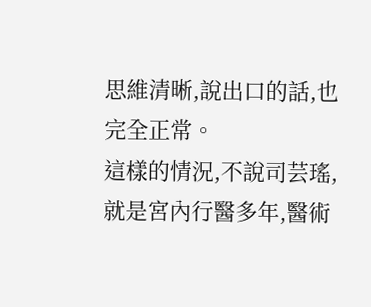思維清晰,說出口的話,也完全正常。
這樣的情況,不說司芸瑤,就是宮內行醫多年,醫術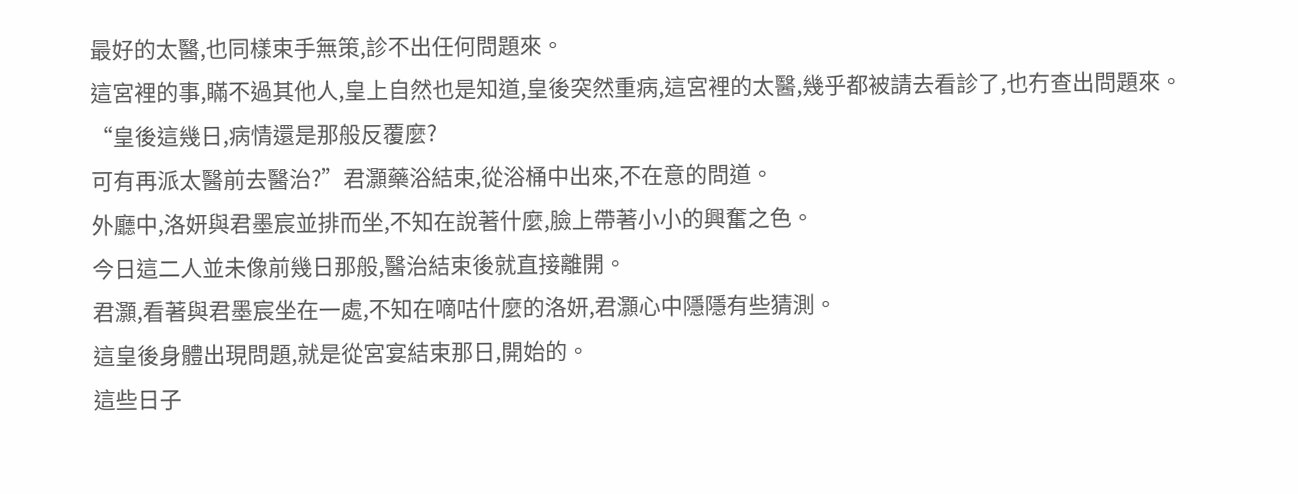最好的太醫,也同樣束手無策,診不出任何問題來。
這宮裡的事,瞞不過其他人,皇上自然也是知道,皇後突然重病,這宮裡的太醫,幾乎都被請去看診了,也冇查出問題來。
“皇後這幾日,病情還是那般反覆麼?
可有再派太醫前去醫治?”君灝藥浴結束,從浴桶中出來,不在意的問道。
外廳中,洛妍與君墨宸並排而坐,不知在說著什麼,臉上帶著小小的興奮之色。
今日這二人並未像前幾日那般,醫治結束後就直接離開。
君灝,看著與君墨宸坐在一處,不知在嘀咕什麼的洛妍,君灝心中隱隱有些猜測。
這皇後身體出現問題,就是從宮宴結束那日,開始的。
這些日子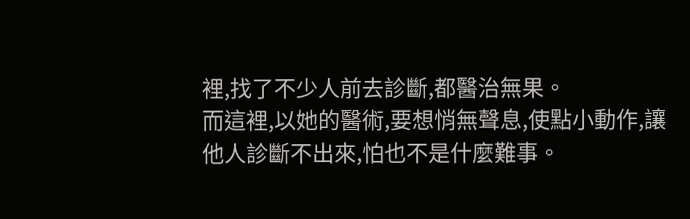裡,找了不少人前去診斷,都醫治無果。
而這裡,以她的醫術,要想悄無聲息,使點小動作,讓他人診斷不出來,怕也不是什麼難事。